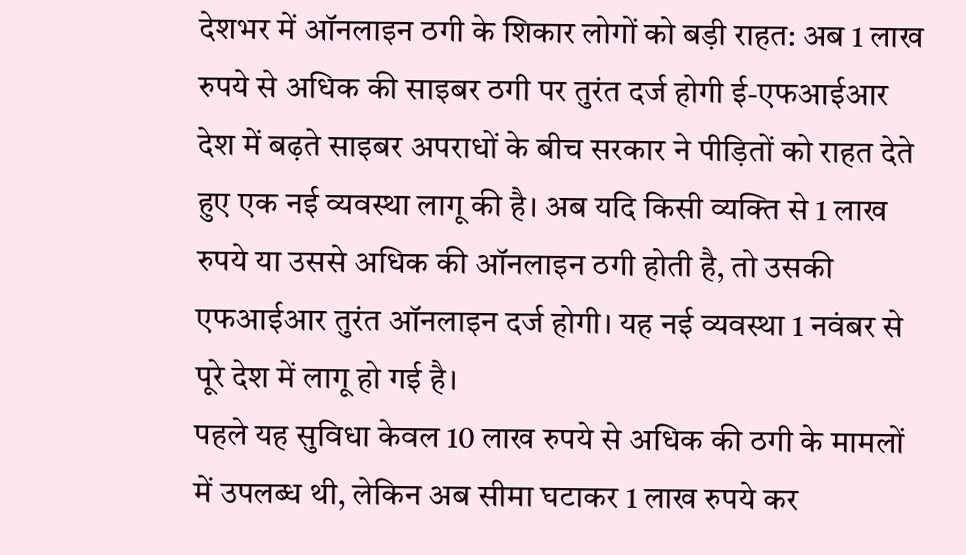देशभर में ऑनलाइन ठगी के शिकार लोगों को बड़ी राहत: अब 1 लाख रुपये से अधिक की साइबर ठगी पर तुरंत दर्ज होगी ई-एफआईआर
देश में बढ़ते साइबर अपराधों के बीच सरकार ने पीड़ितों को राहत देते हुए एक नई व्यवस्था लागू की है। अब यदि किसी व्यक्ति से 1 लाख रुपये या उससे अधिक की ऑनलाइन ठगी होती है, तो उसकी एफआईआर तुरंत ऑनलाइन दर्ज होगी। यह नई व्यवस्था 1 नवंबर से पूरे देश में लागू हो गई है।
पहले यह सुविधा केवल 10 लाख रुपये से अधिक की ठगी के मामलों में उपलब्ध थी, लेकिन अब सीमा घटाकर 1 लाख रुपये कर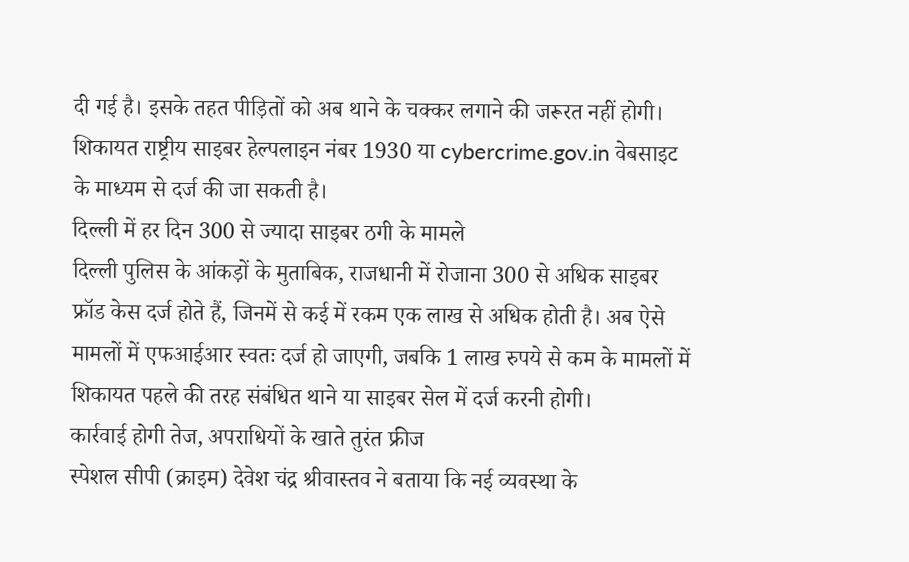दी गई है। इसके तहत पीड़ितों को अब थाने के चक्कर लगाने की जरूरत नहीं होगी। शिकायत राष्ट्रीय साइबर हेल्पलाइन नंबर 1930 या cybercrime.gov.in वेबसाइट के माध्यम से दर्ज की जा सकती है।
दिल्ली में हर दिन 300 से ज्यादा साइबर ठगी के मामले
दिल्ली पुलिस के आंकड़ों के मुताबिक, राजधानी में रोजाना 300 से अधिक साइबर फ्रॉड केस दर्ज होते हैं, जिनमें से कई में रकम एक लाख से अधिक होती है। अब ऐसे मामलों में एफआईआर स्वतः दर्ज हो जाएगी, जबकि 1 लाख रुपये से कम के मामलों में शिकायत पहले की तरह संबंधित थाने या साइबर सेल में दर्ज करनी होगी।
कार्रवाई होगी तेज, अपराधियों के खाते तुरंत फ्रीज
स्पेशल सीपी (क्राइम) देवेश चंद्र श्रीवास्तव ने बताया कि नई व्यवस्था के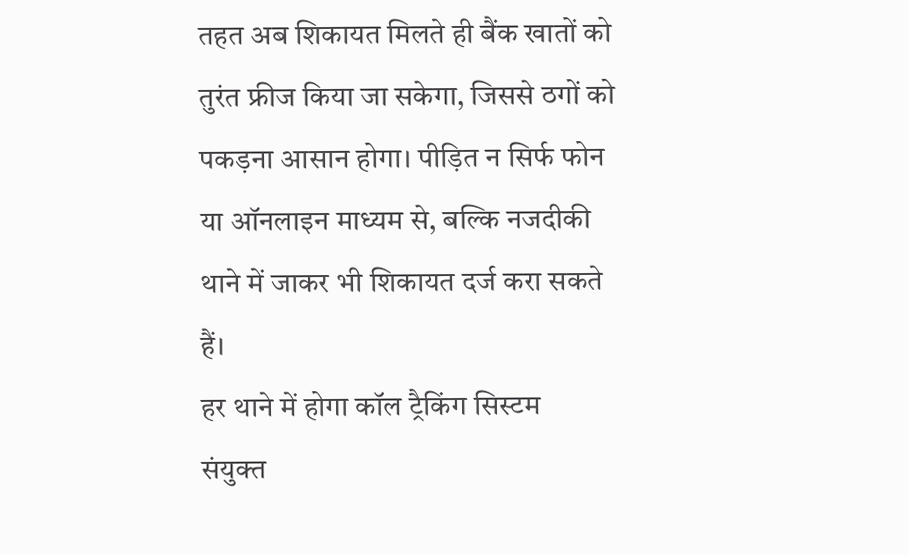तहत अब शिकायत मिलते ही बैंक खातों को तुरंत फ्रीज किया जा सकेगा, जिससे ठगों को पकड़ना आसान होगा। पीड़ित न सिर्फ फोन या ऑनलाइन माध्यम से, बल्कि नजदीकी थाने में जाकर भी शिकायत दर्ज करा सकते हैं।
हर थाने में होगा कॉल ट्रैकिंग सिस्टम
संयुक्त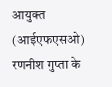आयुक्त (आईएफएसओ) रणनीश गुप्ता के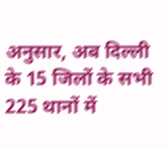अनुसार, अब दिल्ली के 15 जिलों के सभी 225 थानों में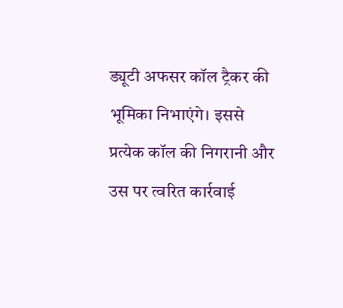ड्यूटी अफसर कॉल ट्रैकर की भूमिका निभाएंगे। इससे प्रत्येक कॉल की निगरानी और उस पर त्वरित कार्रवाई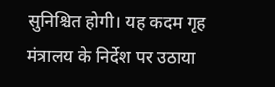सुनिश्चित होगी। यह कदम गृह मंत्रालय के निर्देश पर उठाया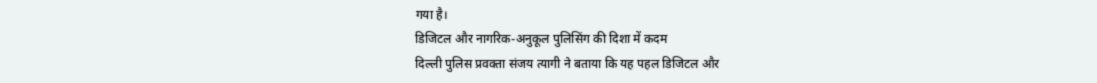गया है।
डिजिटल और नागरिक-अनुकूल पुलिसिंग की दिशा में कदम
दिल्ली पुलिस प्रवक्ता संजय त्यागी ने बताया कि यह पहल डिजिटल और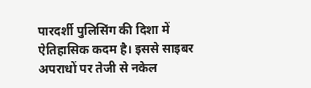पारदर्शी पुलिसिंग की दिशा में ऐतिहासिक कदम है। इससे साइबर अपराधों पर तेजी से नकेल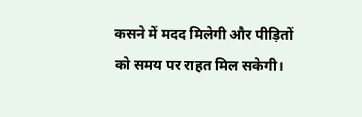कसने में मदद मिलेगी और पीड़ितों को समय पर राहत मिल सकेगी।